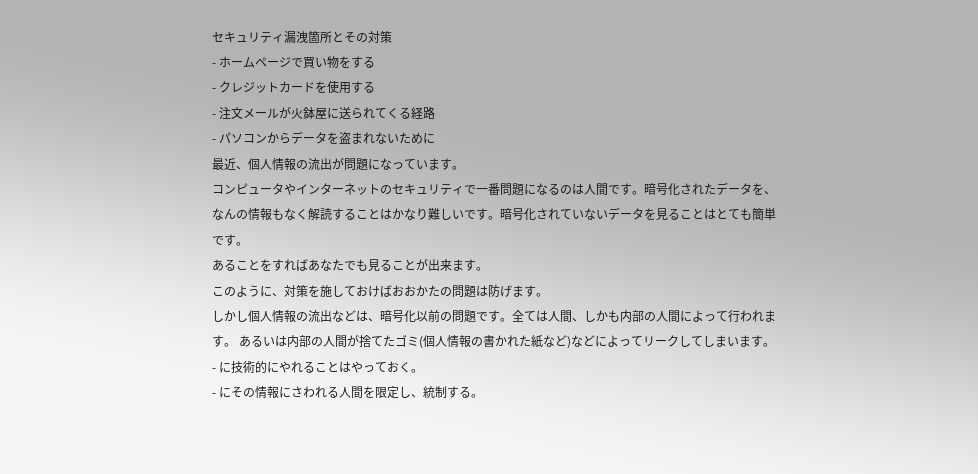セキュリティ漏洩箇所とその対策
- ホームページで買い物をする
- クレジットカードを使用する
- 注文メールが火鉢屋に送られてくる経路
- パソコンからデータを盗まれないために
最近、個人情報の流出が問題になっています。
コンピュータやインターネットのセキュリティで一番問題になるのは人間です。暗号化されたデータを、なんの情報もなく解読することはかなり難しいです。暗号化されていないデータを見ることはとても簡単です。
あることをすればあなたでも見ることが出来ます。
このように、対策を施しておけばおおかたの問題は防げます。
しかし個人情報の流出などは、暗号化以前の問題です。全ては人間、しかも内部の人間によって行われます。 あるいは内部の人間が捨てたゴミ(個人情報の書かれた紙など)などによってリークしてしまいます。
- に技術的にやれることはやっておく。
- にその情報にさわれる人間を限定し、統制する。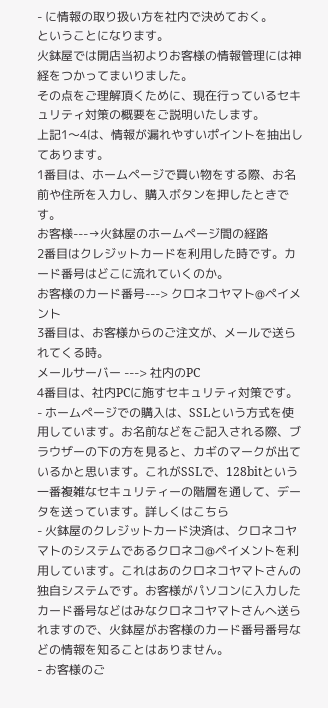- に情報の取り扱い方を社内で決めておく。
ということになります。
火鉢屋では開店当初よりお客様の情報管理には神経をつかってまいりました。
その点をご理解頂くために、現在行っているセキュリティ対策の概要をご説明いたします。
上記1〜4は、情報が漏れやすいポイントを抽出してあります。
1番目は、ホームページで買い物をする際、お名前や住所を入力し、購入ボタンを押したときです。
お客様---→火鉢屋のホームページ間の経路
2番目はクレジットカードを利用した時です。カード番号はどこに流れていくのか。
お客様のカード番号---> クロネコヤマト@ペイメント
3番目は、お客様からのご注文が、メールで送られてくる時。
メールサーバー ---> 社内のPC
4番目は、社内PCに施すセキュリティ対策です。
- ホームページでの購入は、SSLという方式を使用しています。お名前などをご記入される際、ブラウザーの下の方を見ると、カギのマークが出ているかと思います。これがSSLで、128bitという一番複雑なセキュリティーの階層を通して、データを送っています。詳しくはこちら
- 火鉢屋のクレジットカード決済は、クロネコヤマトのシステムであるクロネコ@ペイメントを利用しています。これはあのクロネコヤマトさんの独自システムです。お客様がパソコンに入力したカード番号などはみなクロネコヤマトさんへ送られますので、火鉢屋がお客様のカード番号番号などの情報を知ることはありません。
- お客様のご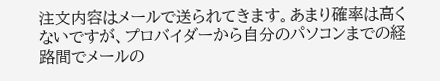注文内容はメールで送られてきます。あまり確率は高くないですが、プロバイダーから自分のパソコンまでの経路間でメールの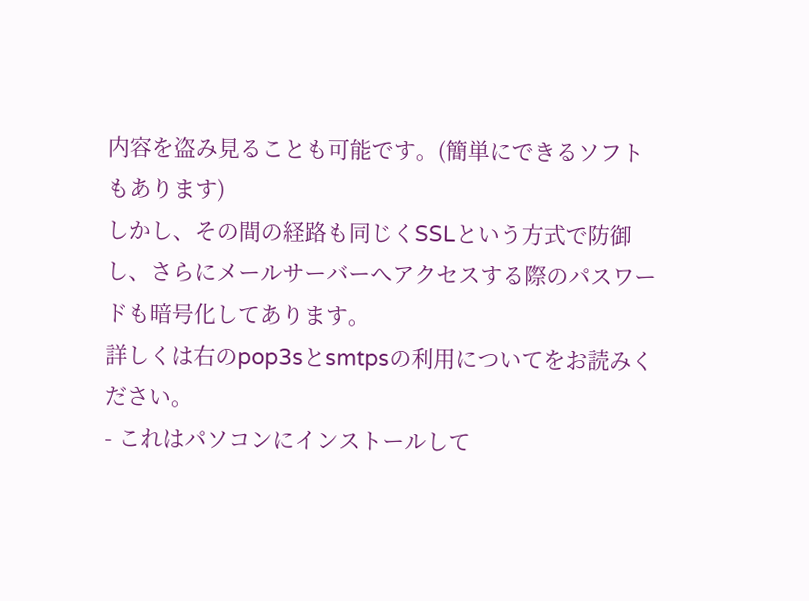内容を盗み見ることも可能です。(簡単にできるソフトもあります)
しかし、その間の経路も同じくSSLという方式で防御し、さらにメールサーバーへアクセスする際のパスワードも暗号化してあります。
詳しくは右のpop3sとsmtpsの利用についてをお読みください。
- これはパソコンにインストールして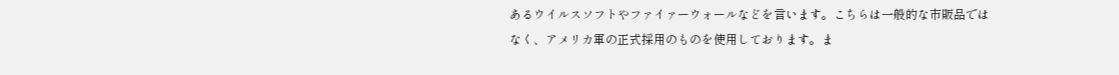あるウイルスソフトやファイァーウォールなどを言います。こちらは一般的な市販品ではなく、アメリカ軍の正式採用のものを使用しております。ま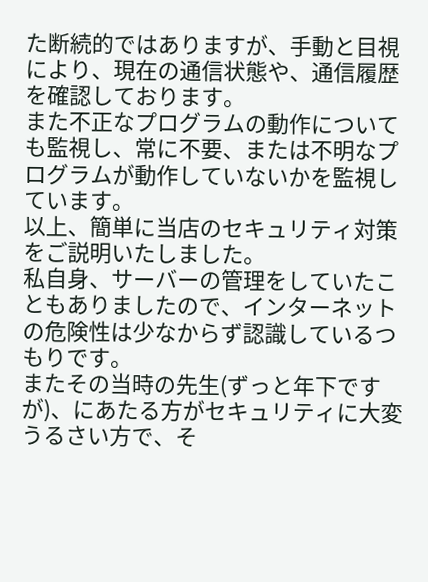た断続的ではありますが、手動と目視により、現在の通信状態や、通信履歴を確認しております。
また不正なプログラムの動作についても監視し、常に不要、または不明なプログラムが動作していないかを監視しています。
以上、簡単に当店のセキュリティ対策をご説明いたしました。
私自身、サーバーの管理をしていたこともありましたので、インターネットの危険性は少なからず認識しているつもりです。
またその当時の先生(ずっと年下ですが)、にあたる方がセキュリティに大変うるさい方で、そ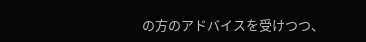の方のアドバイスを受けつつ、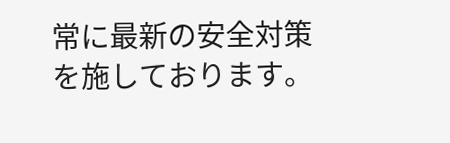常に最新の安全対策を施しております。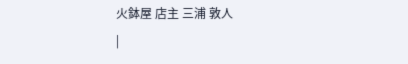火鉢屋 店主 三浦 敦人
|